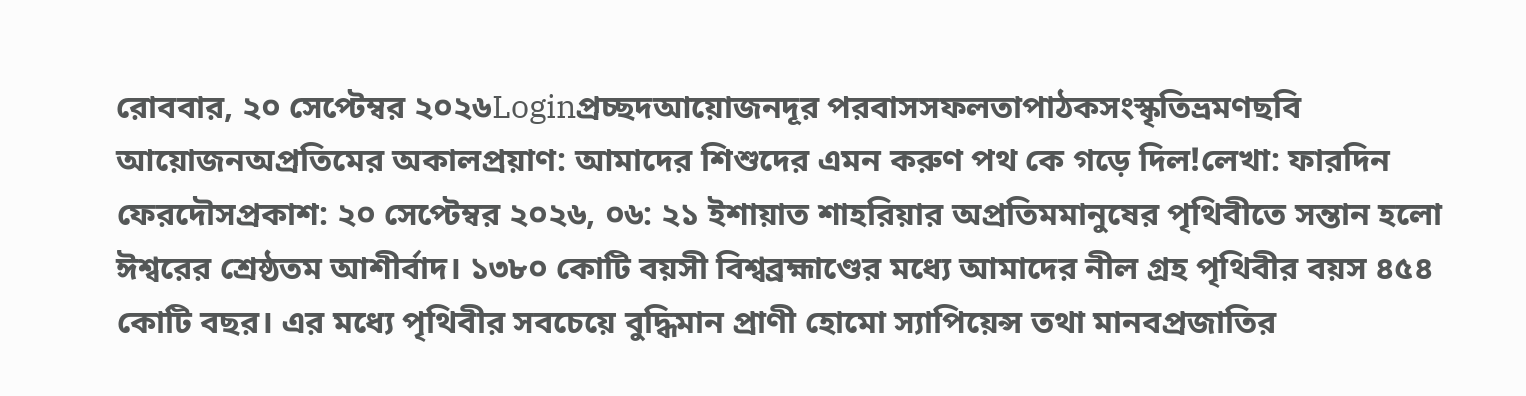রোববার, ২০ সেপ্টেম্বর ২০২৬Loginপ্রচ্ছদআয়োজনদূর পরবাসসফলতাপাঠকসংস্কৃতিভ্রমণছবি আয়োজনঅপ্রতিমের অকালপ্রয়াণ: আমাদের শিশুদের এমন করুণ পথ কে গড়ে দিল!লেখা: ফারদিন ফেরদৌসপ্রকাশ: ২০ সেপ্টেম্বর ২০২৬, ০৬: ২১ ইশায়াত শাহরিয়ার অপ্রতিমমানুষের পৃথিবীতে সন্তান হলো ঈশ্বরের শ্রেষ্ঠতম আশীর্বাদ। ১৩৮০ কোটি বয়সী বিশ্বব্রহ্মাণ্ডের মধ্যে আমাদের নীল গ্রহ পৃথিবীর বয়স ৪৫৪ কোটি বছর। এর মধ্যে পৃথিবীর সবচেয়ে বুদ্ধিমান প্রাণী হোমো স্যাপিয়েন্স তথা মানবপ্রজাতির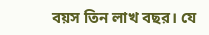বয়স তিন লাখ বছর। যে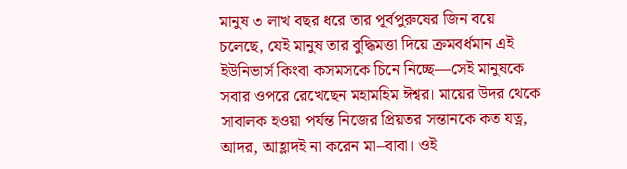মানুষ ৩ লাখ বছর ধরে তার পূর্বপুরুষের জিন বয়ে চলেছে, যেই মানুষ তার বুদ্ধিমত্তা দিয়ে ক্রমবর্ধমান এই ইউনিভার্স কিংবা কসমসকে চিনে নিচ্ছে—সেই মানুষকে সবার ওপরে রেখেছেন মহামহিম ঈশ্বর। মায়ের উদর থেকে সাবালক হওয়া পর্যন্ত নিজের প্রিয়তর সন্তানকে কত যত্ন, আদর, আহ্লাদই না করেন মা–বাবা। ওই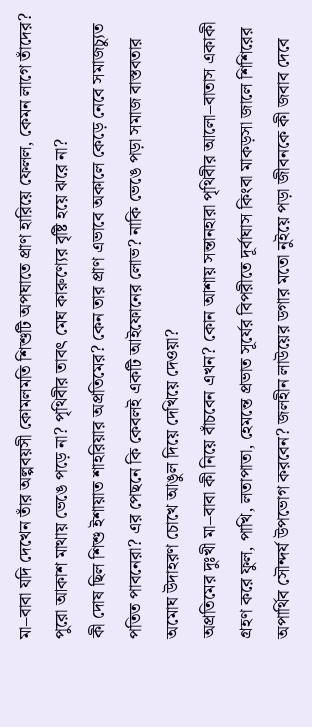মা–বাবা যদি দেখেন তাঁর অল্পবয়সী কোমলমতি শিশুটি অপঘাতে প্রাণ হারিয়ে ফেলল, কেমন লাগে তাঁদের? পুরো আকাশ মাথায় ভেঙে পড়ে না? পৃথিবীর তাবৎ মেঘ কারুণ্যের বৃষ্টি হয়ে ঝরে না?
কী দোষ ছিল শিশু ইশায়াত শাহরিয়ার অপ্রতিমের? কেন তার প্রাণ এভাবে অকালে কেড়ে নেবে সমাজচ্যুত পতিত পাবনেরা? এর পেছনে কি কেবলই একটি আইফোনের লোভ? নাকি ভেঙে পড়া সমাজ বাস্তবতার অমোঘ উদাহরণ চোখে আঙুল দিয়ে দেখিয়ে দেওয়া?
অপ্রতিমের দুঃখী মা–বাবা কী নিয়ে বাঁচবেন এখন? কোন আশায় সন্তানহারা পৃথিবীর আলো–বাতাস একাকী গ্রহণ করে ফুল, পাখি, লতাপাতা, হেমন্তে প্রভাত সূর্যের বিপরীতে দূর্বাঘাস কিংবা মাকড়সা জালে শিশিরের অপার্থিব সৌন্দর্য উপভোগ করবেন? জলহীন লাউয়ের ডগার মতো নুইয়ে পড়া জীবনকে কী জবাব দেবে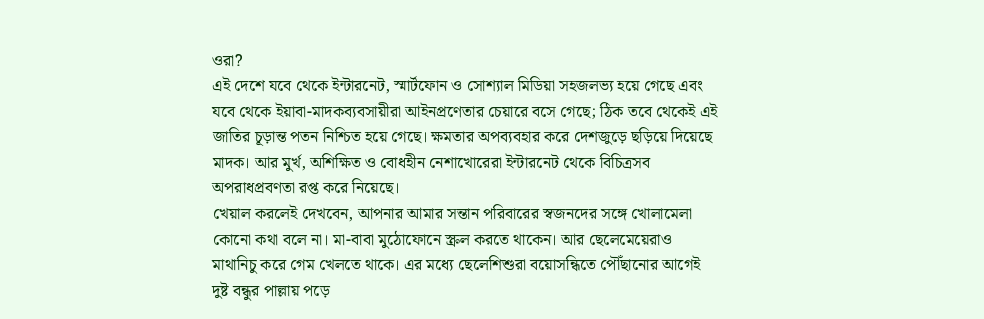ওরা?
এই দেশে যবে থেকে ইন্টারনেট, স্মার্টফোন ও সোশ্যাল মিডিয়া সহজলভ্য হয়ে গেছে এবং যবে থেকে ইয়াবা-মাদকব্যবসায়ীরা আইনপ্রণেতার চেয়ারে বসে গেছে; ঠিক তবে থেকেই এই জাতির চূড়ান্ত পতন নিশ্চিত হয়ে গেছে। ক্ষমতার অপব্যবহার করে দেশজুড়ে ছড়িয়ে দিয়েছে মাদক। আর মুর্খ, অশিক্ষিত ও বোধহীন নেশাখোরেরা ইন্টারনেট থেকে বিচিত্রসব অপরাধপ্রবণতা রপ্ত করে নিয়েছে।
খেয়াল করলেই দেখবেন, আপনার আমার সন্তান পরিবারের স্বজনদের সঙ্গে খোলামেলা কোনো কথা বলে না। মা-বাবা মুঠোফোনে স্ক্রল করতে থাকেন। আর ছেলেমেয়েরাও মাথানিচু করে গেম খেলতে থাকে। এর মধ্যে ছেলেশিশুরা বয়োসন্ধিতে পৌঁছানোর আগেই দুষ্ট বন্ধুর পাল্লায় পড়ে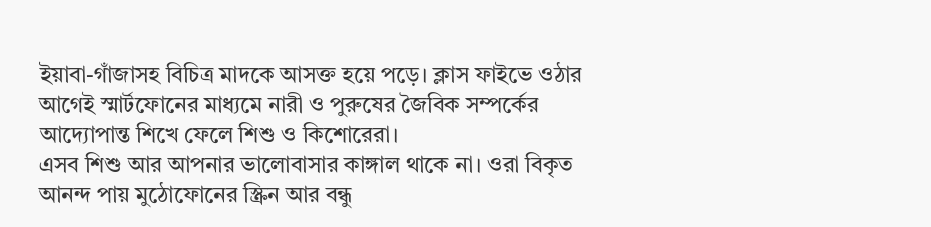ইয়াবা-গাঁজাসহ বিচিত্র মাদকে আসক্ত হয়ে পড়ে। ক্লাস ফাইভে ওঠার আগেই স্মার্টফোনের মাধ্যমে নারী ও পুরুষের জৈবিক সম্পর্কের আদ্যোপান্ত শিখে ফেলে শিশু ও কিশোরেরা।
এসব শিশু আর আপনার ভালোবাসার কাঙ্গাল থাকে না। ওরা বিকৃত আনন্দ পায় মুঠোফোনের স্ক্রিন আর বন্ধু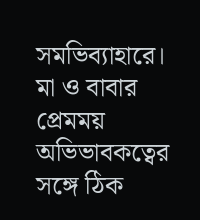সমভিব্যাহারে। মা ও বাবার প্রেমময় অভিভাবকত্বের সঙ্গে ঠিক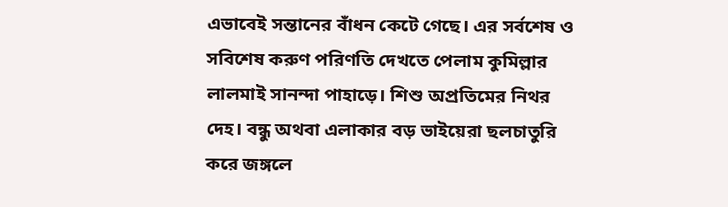এভাবেই সন্তানের বাঁধন কেটে গেছে। এর সর্বশেষ ও সবিশেষ করুণ পরিণতি দেখতে পেলাম কুমিল্লার লালমাই সানন্দা পাহাড়ে। শিশু অপ্রতিমের নিথর দেহ। বন্ধু অথবা এলাকার বড় ভাইয়েরা ছলচাতুরি করে জঙ্গলে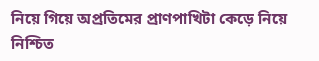নিয়ে গিয়ে অপ্রতিমের প্রাণপাখিটা কেড়ে নিয়ে নিশ্চিত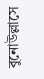বুনোউল্লাসে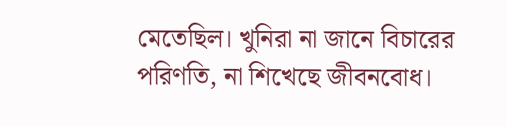মেতেছিল। খুনিরা না জানে বিচারের পরিণতি, না শিখেছে জীবনবোধ।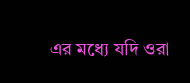এর মধ্যে যদি ওরা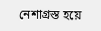নেশাগ্রস্ত হয়ে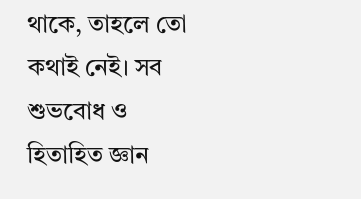থাকে, তাহলে তো কথাই নেই। সব শুভবোধ ও হিতাহিত জ্ঞান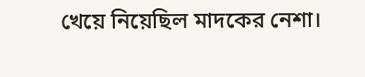খেয়ে নিয়েছিল মাদকের নেশা।